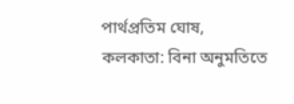পার্থপ্রতিম ঘোষ, কলকাতা: বিনা অনুমতিতে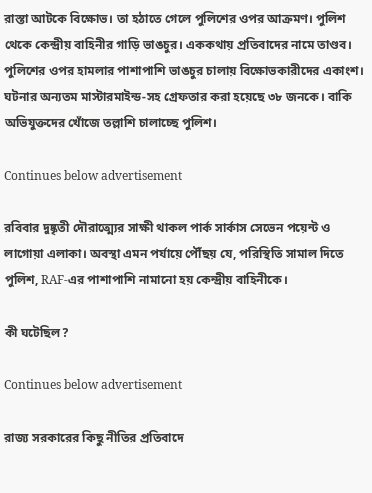রাস্তা আটকে বিক্ষোভ। তা হঠাতে গেলে পুলিশের ওপর আক্রমণ। পুলিশ থেকে কেন্দ্রীয় বাহিনীর গাড়ি ভাঙচুর। এককথায় প্রতিবাদের নামে তাণ্ডব। পুলিশের ওপর হামলার পাশাপাশি ভাঙচুর চালায় বিক্ষোভকারীদের একাংশ। ঘটনার অন্যতম মাস্টারমাইন্ড-সহ গ্রেফতার করা হয়েছে ৩৮ জনকে। বাকি অভিযুক্তদের খোঁজে তল্লাশি চালাচ্ছে পুলিশ।

Continues below advertisement

রবিবার দুষ্কৃতী দৌরাত্ম্যের সাক্ষী থাকল পার্ক সার্কাস সেভেন পয়েন্ট ও লাগোয়া এলাকা। অবস্থা এমন পর্যায়ে পৌঁছয় যে, পরিস্থিতি সামাল দিতে পুলিশ, RAF-এর পাশাপাশি নামানো হয় কেন্দ্রীয় বাহিনীকে।

কী ঘটেছিল?

Continues below advertisement

রাজ্য সরকারের কিছু নীতির প্রতিবাদে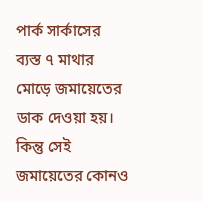পার্ক সার্কাসের ব্যস্ত ৭ মাথার মোড়ে জমায়েতের ডাক দেওয়া হয়। কিন্তু সেই জমায়েতের কোনও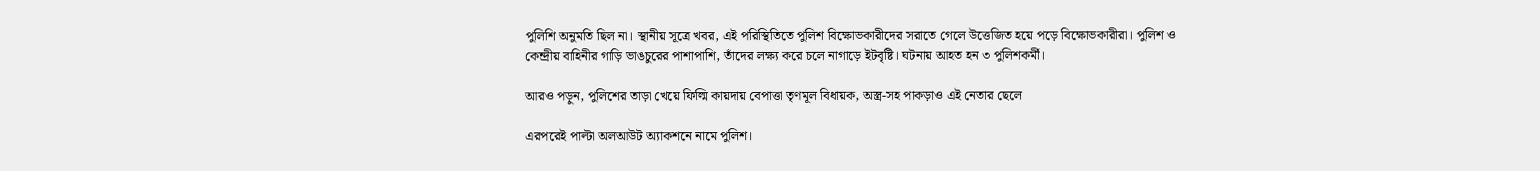পুলিশি অনুমতি ছিল না। স্থানীয় সূত্রে খবর, এই পরিস্থিতিতে পুলিশ বিক্ষোভকারীদের সরাতে গেলে উত্তেজিত হয়ে পড়ে বিক্ষোভকারীরা। পুলিশ ও কেন্দ্রীয় বাহিনীর গাড়ি ভাঙচুরের পাশাপাশি, তাঁদের লক্ষ্য করে চলে নাগাড়ে ইটবৃষ্টি। ঘটনায় আহত হন ৩ পুলিশকর্মী।

আরও পড়ুন, পুলিশের তাড়া খেয়ে ফিল্মি কায়দায় বেপাত্তা তৃণমূল বিধায়ক, অস্ত্র-সহ পাকড়াও এই নেতার ছেলে

এরপরেই পাল্টা অলআউট অ্যাকশনে নামে পুলিশ।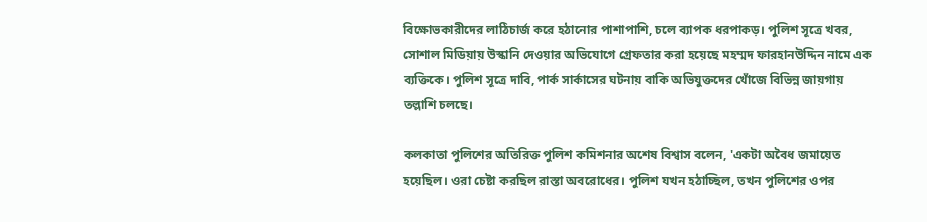বিক্ষোভকারীদের লাঠিচার্জ করে হঠানোর পাশাপাশি, চলে ব্যাপক ধরপাকড়। পুলিশ সূত্রে খবর, সোশাল মিডিয়ায় উস্কানি দেওয়ার অভিযোগে গ্রেফতার করা হয়েছে মহম্মদ ফারহানউদ্দিন নামে এক ব্যক্তিকে। পুলিশ সূত্রে দাবি, পার্ক সার্কাসের ঘটনায় বাকি অভিযুক্তদের খোঁজে বিভিন্ন জায়গায় তল্লাশি চলছে।

কলকাতা পুলিশের অতিরিক্ত পুলিশ কমিশনার অশেষ বিশ্বাস বলেন, 'একটা অবৈধ জমায়েত হয়েছিল। ওরা চেষ্টা করছিল রাস্তা অবরোধের। পুলিশ যখন হঠাচ্ছিল, তখন পুলিশের ওপর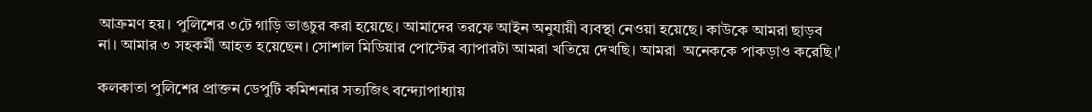আক্রমণ হয়। পুলিশের ৩টে গাড়ি ভাঙচুর করা হয়েছে। আমাদের তরফে আইন অনুযায়ী ব্যবস্থা নেওয়া হয়েছে। কাউকে আমরা ছাড়ব না। আমার ৩ সহকর্মী আহত হয়েছেন। সোশাল মিডিয়ার পোস্টের ব্যাপারটা আমরা খতিয়ে দেখছি। আমরা  অনেককে পাকড়াও করেছি।'

কলকাতা পুলিশের প্রাক্তন ডেপুটি কমিশনার সত্যজিৎ বন্দ্যোপাধ্যায়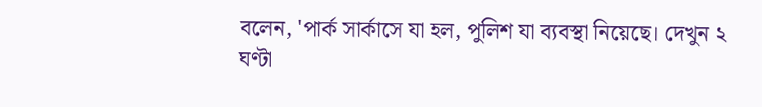বলেন, 'পার্ক সার্কাসে যা হল, পুলিশ যা ব্যবস্থা নিয়েছে। দেখুন ২ ঘণ্টা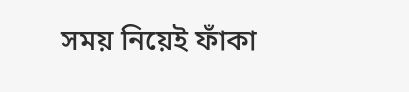সময় নিয়েই ফাঁকা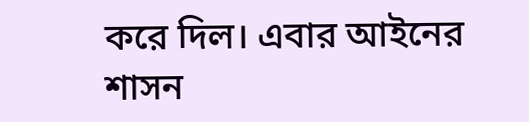করে দিল। এবার আইনের শাসন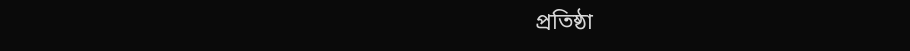প্রতিষ্ঠা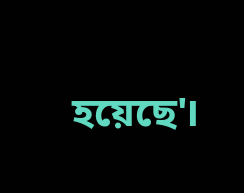হয়েছে'।